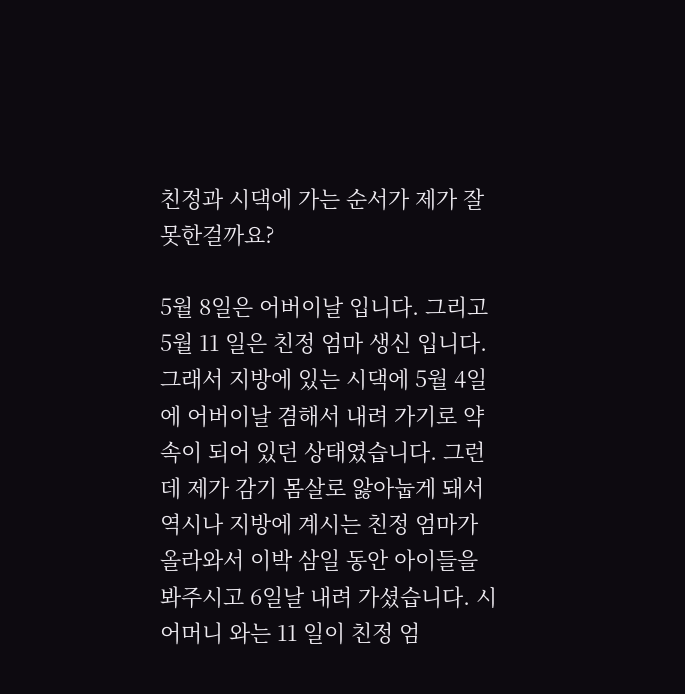친정과 시댁에 가는 순서가 제가 잘못한걸까요?

5월 8일은 어버이날 입니다. 그리고 5월 11 일은 친정 엄마 생신 입니다. 그래서 지방에 있는 시댁에 5월 4일에 어버이날 겸해서 내려 가기로 약속이 되어 있던 상태였습니다. 그런데 제가 감기 몸살로 앓아눕게 돼서 역시나 지방에 계시는 친정 엄마가 올라와서 이박 삼일 동안 아이들을 봐주시고 6일날 내려 가셨습니다. 시어머니 와는 11 일이 친정 엄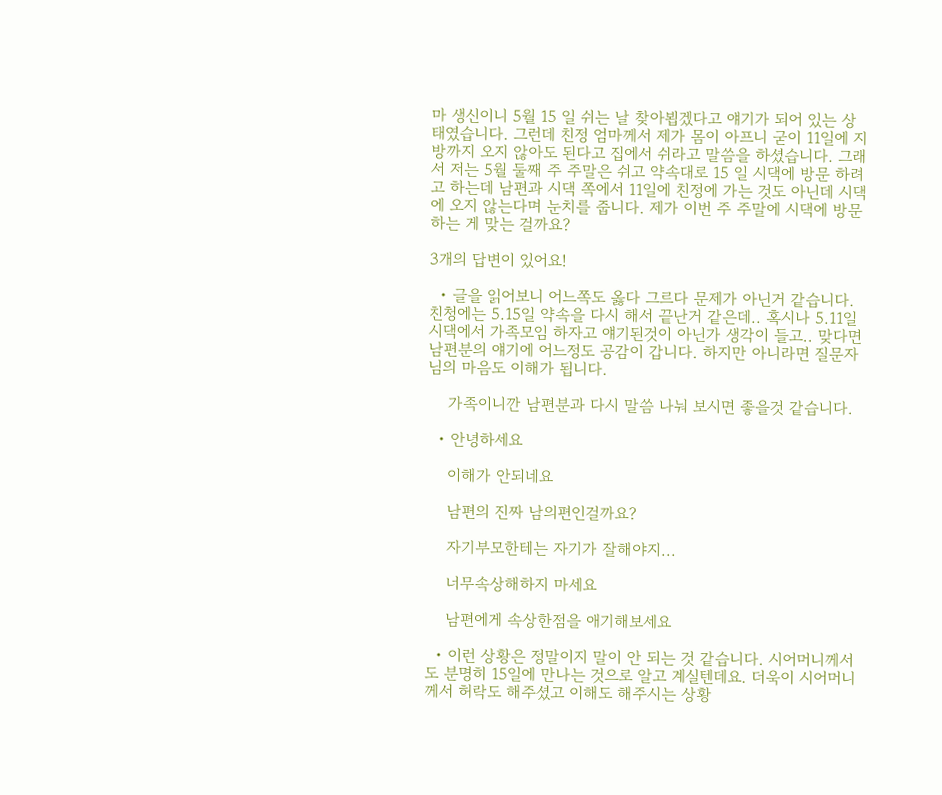마 생신이니 5월 15 일 쉬는 날 찾아뵙겠다고 얘기가 되어 있는 상태였습니다. 그런데 친정 엄마께서 제가 몸이 아프니 굳이 11일에 지방까지 오지 않아도 된다고 집에서 쉬라고 말씀을 하셨습니다. 그래서 저는 5월 둘째 주 주말은 쉬고 약속대로 15 일 시댁에 방문 하려고 하는데 남편과 시댁 쪽에서 11일에 친정에 가는 것도 아닌데 시댁에 오지 않는다며 눈치를 줍니다. 제가 이번 주 주말에 시댁에 방문 하는 게 맞는 걸까요?

3개의 답변이 있어요!

  • 글을 읽어보니 어느쪽도 옳다 그르다 문제가 아닌거 같습니다. 친청에는 5.15일 약속을 다시 해서 끝난거 같은데.. 혹시나 5.11일 시댁에서 가족모임 하자고 얘기된것이 아닌가 생각이 들고.. 맞다면 남편분의 얘기에 어느정도 공감이 갑니다. 하지만 아니라면 질문자님의 마음도 이해가 됩니다.

    가족이니깐 남편분과 다시 말씀 나눠 보시면 좋을것 같습니다.

  • 안녕하세요

    이해가 안되네요

    남편의 진짜 남의편인걸까요?

    자기부모한테는 자기가 잘해야지...

    너무속상해하지 마세요

    남편에게 속상한점을 애기해보세요

  • 이런 상황은 정말이지 말이 안 되는 것 같습니다. 시어머니께서도 분명히 15일에 만나는 것으로 알고 계실텐데요. 더욱이 시어머니께서 허락도 해주셨고 이해도 해주시는 상황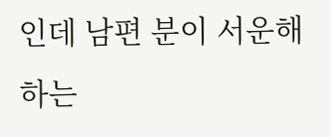인데 남편 분이 서운해하는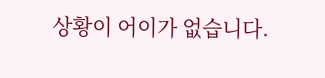상황이 어이가 없습니다.